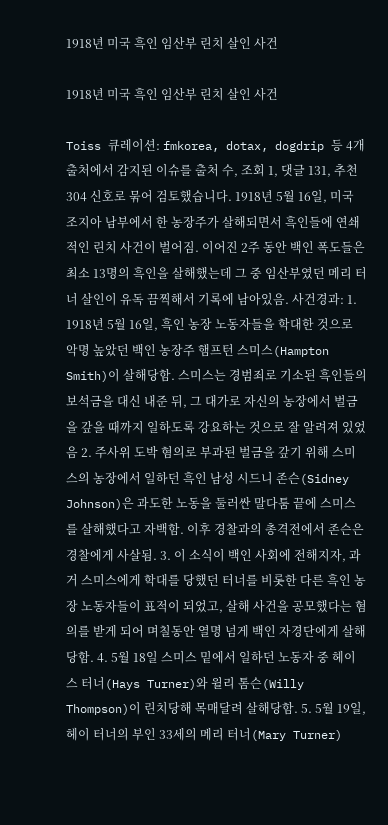1918년 미국 흑인 임산부 린치 살인 사건

1918년 미국 흑인 임산부 린치 살인 사건

Toiss 큐레이션: fmkorea, dotax, dogdrip 등 4개 출처에서 감지된 이슈를 출처 수, 조회 1, 댓글 131, 추천 304 신호로 묶어 검토했습니다. 1918년 5월 16일, 미국 조지아 남부에서 한 농장주가 살해되면서 흑인들에 연쇄적인 린치 사건이 벌어짐. 이어진 2주 동안 백인 폭도들은 최소 13명의 흑인을 살해했는데 그 중 임산부였던 메리 터너 살인이 유독 끔찍해서 기록에 남아있음. 사건경과: 1. 1918년 5월 16일, 흑인 농장 노동자들을 학대한 것으로 악명 높았던 백인 농장주 햄프턴 스미스(Hampton Smith)이 살해당함. 스미스는 경범죄로 기소된 흑인들의 보석금을 대신 내준 뒤, 그 대가로 자신의 농장에서 벌금을 갚을 때까지 일하도록 강요하는 것으로 잘 알려져 있었음 2. 주사위 도박 혐의로 부과된 벌금을 갚기 위해 스미스의 농장에서 일하던 흑인 남성 시드니 존슨(Sidney Johnson)은 과도한 노동을 둘러싼 말다툼 끝에 스미스를 살해했다고 자백함. 이후 경찰과의 총격전에서 존슨은 경찰에게 사살됨. 3. 이 소식이 백인 사회에 전해지자, 과거 스미스에게 학대를 당했던 터너를 비롯한 다른 흑인 농장 노동자들이 표적이 되었고, 살해 사건을 공모했다는 혐의를 받게 되어 며칠동안 열명 넘게 백인 자경단에게 살해당함. 4. 5월 18일 스미스 밑에서 일하던 노동자 중 헤이스 터너(Hays Turner)와 윌리 톰슨(Willy Thompson)이 린치당해 목매달려 살해당함. 5. 5월 19일, 헤이 터너의 부인 33세의 메리 터너(Mary Turner)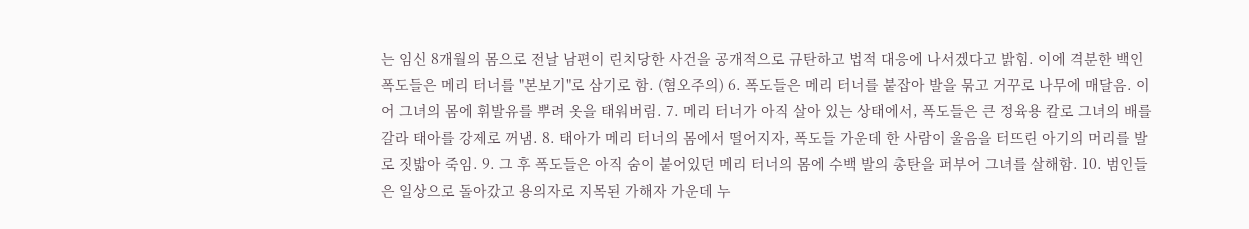는 임신 8개월의 몸으로 전날 남편이 린치당한 사건을 공개적으로 규탄하고 법적 대응에 나서겠다고 밝힘. 이에 격분한 백인 폭도들은 메리 터너를 "본보기"로 삼기로 함. (혐오주의) 6. 폭도들은 메리 터너를 붙잡아 발을 묶고 거꾸로 나무에 매달음. 이어 그녀의 몸에 휘발유를 뿌려 옷을 태워버림. 7. 메리 터너가 아직 살아 있는 상태에서, 폭도들은 큰 정육용 칼로 그녀의 배를 갈라 태아를 강제로 꺼냄. 8. 태아가 메리 터너의 몸에서 떨어지자, 폭도들 가운데 한 사람이 울음을 터뜨린 아기의 머리를 발로 짓밟아 죽임. 9. 그 후 폭도들은 아직 숨이 붙어있던 메리 터너의 몸에 수백 발의 총탄을 퍼부어 그녀를 살해함. 10. 범인들은 일상으로 돌아갔고 용의자로 지목된 가해자 가운데 누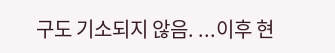구도 기소되지 않음. ...이후 현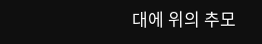대에 위의 추모